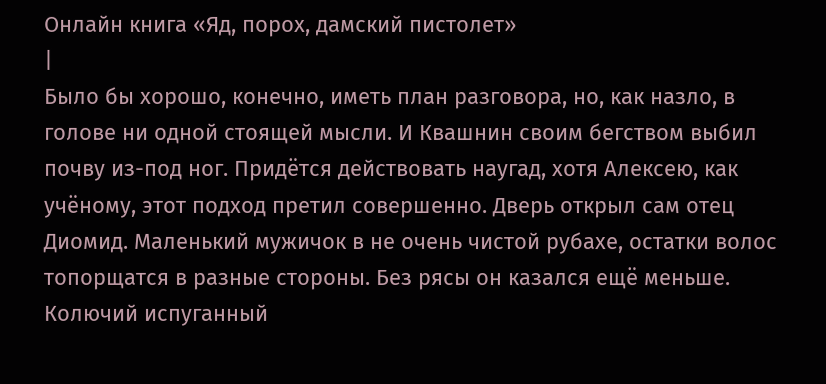Онлайн книга «Яд, порох, дамский пистолет»
|
Было бы хорошо, конечно, иметь план разговора, но, как назло, в голове ни одной стоящей мысли. И Квашнин своим бегством выбил почву из-под ног. Придётся действовать наугад, хотя Алексею, как учёному, этот подход претил совершенно. Дверь открыл сам отец Диомид. Маленький мужичок в не очень чистой рубахе, остатки волос топорщатся в разные стороны. Без рясы он казался ещё меньше. Колючий испуганный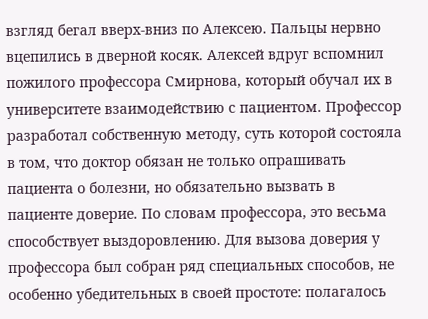взгляд бегал вверх-вниз по Алексею. Пальцы нервно вцепились в дверной косяк. Алексей вдруг вспомнил пожилого профессора Смирнова, который обучал их в университете взаимодействию с пациентом. Профессор разработал собственную методу, суть которой состояла в том, что доктор обязан не только опрашивать пациента о болезни, но обязательно вызвать в пациенте доверие. По словам профессора, это весьма способствует выздоровлению. Для вызова доверия у профессора был собран ряд специальных способов, не особенно убедительных в своей простоте: полагалось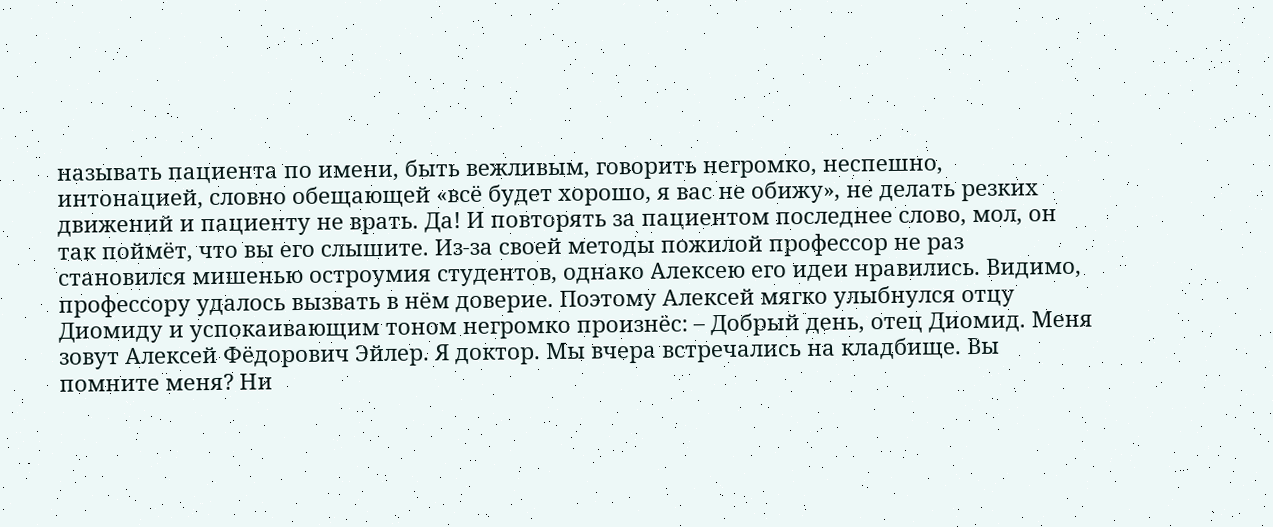называть пациента по имени, быть вежливым, говорить негромко, неспешно, интонацией, словно обещающей «всё будет хорошо, я вас не обижу», не делать резких движений и пациенту не врать. Да! И повторять за пациентом последнее слово, мол, он так поймёт, что вы его слышите. Из-за своей методы пожилой профессор не раз становился мишенью остроумия студентов, однако Алексею его идеи нравились. Видимо, профессору удалось вызвать в нём доверие. Поэтому Алексей мягко улыбнулся отцу Диомиду и успокаивающим тоном негромко произнёс: – Добрый день, отец Диомид. Меня зовут Алексей Фёдорович Эйлер. Я доктор. Мы вчера встречались на кладбище. Вы помните меня? Ни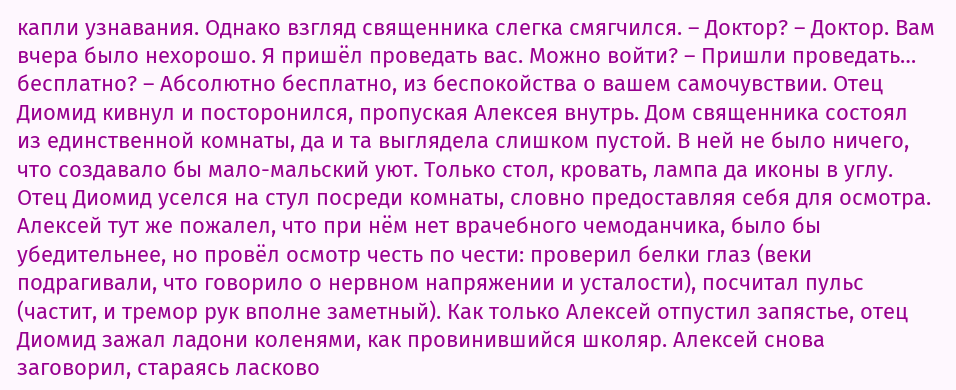капли узнавания. Однако взгляд священника слегка смягчился. – Доктор? – Доктор. Вам вчера было нехорошо. Я пришёл проведать вас. Можно войти? – Пришли проведать… бесплатно? – Абсолютно бесплатно, из беспокойства о вашем самочувствии. Отец Диомид кивнул и посторонился, пропуская Алексея внутрь. Дом священника состоял из единственной комнаты, да и та выглядела слишком пустой. В ней не было ничего, что создавало бы мало-мальский уют. Только стол, кровать, лампа да иконы в углу. Отец Диомид уселся на стул посреди комнаты, словно предоставляя себя для осмотра. Алексей тут же пожалел, что при нём нет врачебного чемоданчика, было бы убедительнее, но провёл осмотр честь по чести: проверил белки глаз (веки подрагивали, что говорило о нервном напряжении и усталости), посчитал пульс (частит, и тремор рук вполне заметный). Как только Алексей отпустил запястье, отец Диомид зажал ладони коленями, как провинившийся школяр. Алексей снова заговорил, стараясь ласково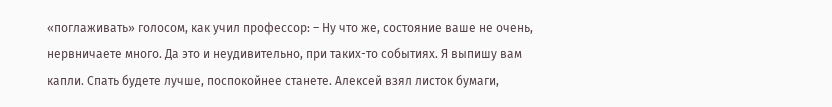«поглаживать» голосом, как учил профессор: – Ну что же, состояние ваше не очень, нервничаете много. Да это и неудивительно, при таких-то событиях. Я выпишу вам капли. Спать будете лучше, поспокойнее станете. Алексей взял листок бумаги,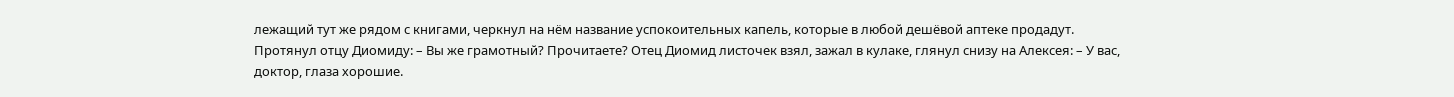лежащий тут же рядом с книгами, черкнул на нём название успокоительных капель, которые в любой дешёвой аптеке продадут. Протянул отцу Диомиду: – Вы же грамотный? Прочитаете? Отец Диомид листочек взял, зажал в кулаке, глянул снизу на Алексея: – У вас, доктор, глаза хорошие.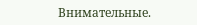Внимательные.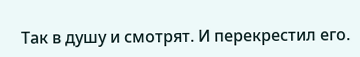Так в душу и смотрят. И перекрестил его.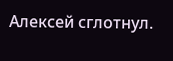Алексей сглотнул.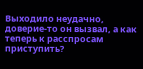Выходило неудачно, доверие-то он вызвал, а как теперь к расспросам приступить?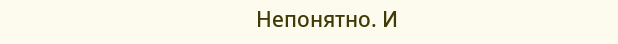Непонятно. И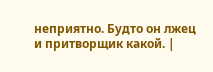неприятно. Будто он лжец и притворщик какой. |